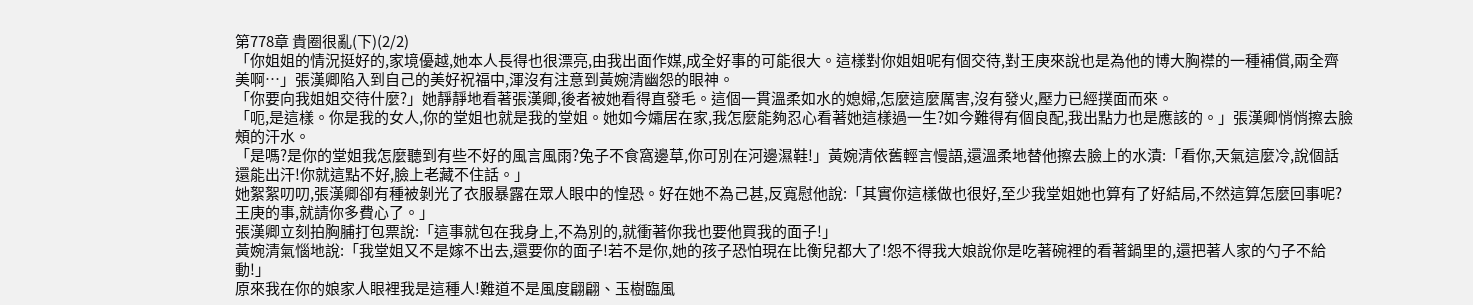第778章 貴圈很亂(下)(2/2)
「你姐姐的情況挺好的,家境優越,她本人長得也很漂亮,由我出面作媒,成全好事的可能很大。這樣對你姐姐呢有個交待,對王庚來說也是為他的博大胸襟的一種補償,兩全齊美啊…」張漢卿陷入到自己的美好祝福中,渾沒有注意到黃婉清幽怨的眼神。
「你要向我姐姐交待什麼?」她靜靜地看著張漢卿,後者被她看得直發毛。這個一貫溫柔如水的媳婦,怎麼這麼厲害,沒有發火,壓力已經撲面而來。
「呃,是這樣。你是我的女人,你的堂姐也就是我的堂姐。她如今孀居在家,我怎麼能夠忍心看著她這樣過一生?如今難得有個良配,我出點力也是應該的。」張漢卿悄悄擦去臉頰的汗水。
「是嗎?是你的堂姐我怎麼聽到有些不好的風言風雨?兔子不食窩邊草,你可別在河邊濕鞋!」黃婉清依舊輕言慢語,還溫柔地替他擦去臉上的水漬:「看你,天氣這麼冷,說個話還能出汗!你就這點不好,臉上老藏不住話。」
她絮絮叨叨,張漢卿卻有種被剝光了衣服暴露在眾人眼中的惶恐。好在她不為己甚,反寬慰他說:「其實你這樣做也很好,至少我堂姐她也算有了好結局,不然這算怎麼回事呢?王庚的事,就請你多費心了。」
張漢卿立刻拍胸脯打包票說:「這事就包在我身上,不為別的,就衝著你我也要他買我的面子!」
黃婉清氣惱地說:「我堂姐又不是嫁不出去,還要你的面子!若不是你,她的孩子恐怕現在比衡兒都大了!怨不得我大娘說你是吃著碗裡的看著鍋里的,還把著人家的勺子不給動!」
原來我在你的娘家人眼裡我是這種人!難道不是風度翩翩、玉樹臨風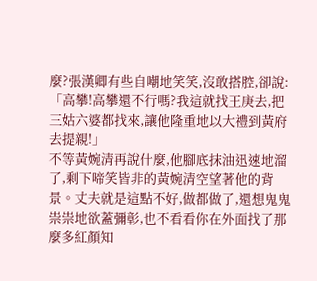麼?張漢卿有些自嘲地笑笑,沒敢搭腔,卻說:「高攀!高攀還不行嗎?我這就找王庚去,把三姑六婆都找來,讓他隆重地以大禮到黃府去提親!」
不等黃婉清再說什麼,他腳底抹油迅速地溜了,剩下啼笑皆非的黃婉清空望著他的背景。丈夫就是這點不好,做都做了,還想鬼鬼祟祟地欲蓋彌彰,也不看看你在外面找了那麼多紅顏知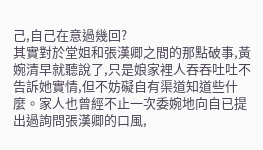己,自己在意過幾回?
其實對於堂姐和張漢卿之間的那點破事,黃婉清早就聽說了,只是娘家裡人吞吞吐吐不告訴她實情,但不妨礙自有渠道知道些什麼。家人也曾經不止一次委婉地向自已提出過詢問張漢卿的口風,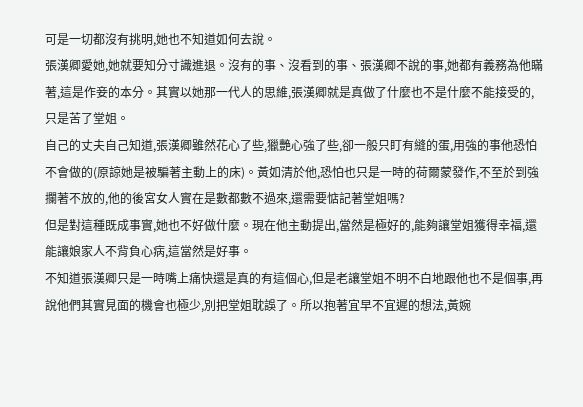可是一切都沒有挑明,她也不知道如何去說。
張漢卿愛她,她就要知分寸識進退。沒有的事、沒看到的事、張漢卿不說的事,她都有義務為他瞞著,這是作妾的本分。其實以她那一代人的思維,張漢卿就是真做了什麼也不是什麼不能接受的,只是苦了堂姐。
自己的丈夫自己知道,張漢卿雖然花心了些,獵艷心強了些,卻一般只盯有縫的蛋,用強的事他恐怕不會做的(原諒她是被騙著主動上的床)。黃如清於他,恐怕也只是一時的荷爾蒙發作,不至於到強攔著不放的,他的後宮女人實在是數都數不過來,還需要惦記著堂姐嗎?
但是對這種既成事實,她也不好做什麼。現在他主動提出,當然是極好的,能夠讓堂姐獲得幸福,還能讓娘家人不背負心病,這當然是好事。
不知道張漢卿只是一時嘴上痛快還是真的有這個心,但是老讓堂姐不明不白地跟他也不是個事,再說他們其實見面的機會也極少,別把堂姐耽誤了。所以抱著宜早不宜遲的想法,黃婉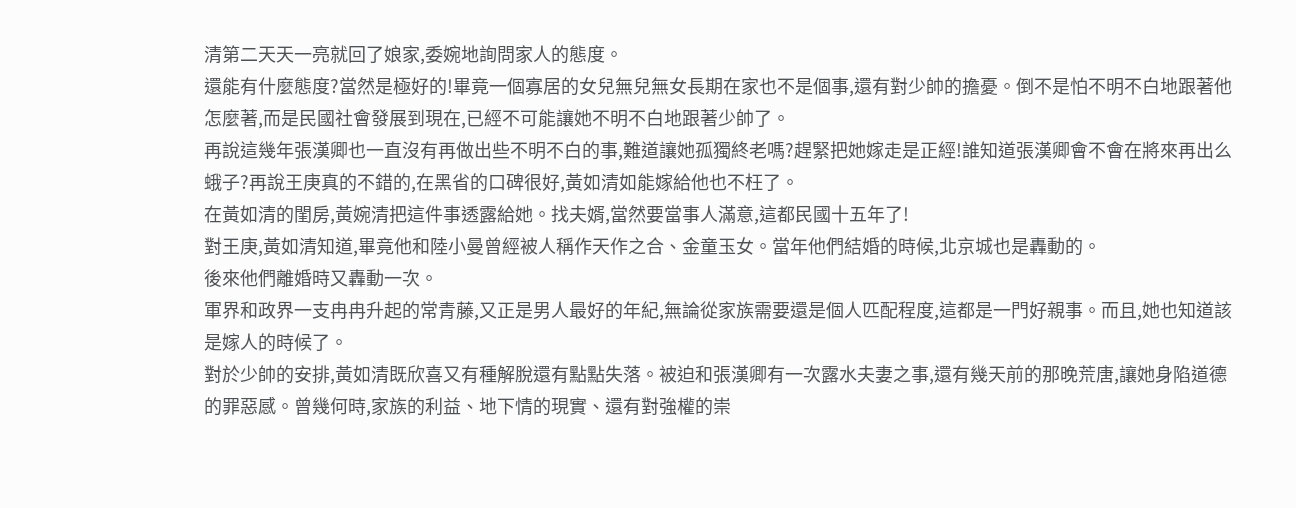清第二天天一亮就回了娘家,委婉地詢問家人的態度。
還能有什麼態度?當然是極好的!畢竟一個寡居的女兒無兒無女長期在家也不是個事,還有對少帥的擔憂。倒不是怕不明不白地跟著他怎麼著,而是民國社會發展到現在,已經不可能讓她不明不白地跟著少帥了。
再說這幾年張漢卿也一直沒有再做出些不明不白的事,難道讓她孤獨終老嗎?趕緊把她嫁走是正經!誰知道張漢卿會不會在將來再出么蛾子?再說王庚真的不錯的,在黑省的口碑很好,黃如清如能嫁給他也不枉了。
在黃如清的閨房,黃婉清把這件事透露給她。找夫婿,當然要當事人滿意,這都民國十五年了!
對王庚,黃如清知道,畢竟他和陸小曼曾經被人稱作天作之合、金童玉女。當年他們結婚的時候,北京城也是轟動的。
後來他們離婚時又轟動一次。
軍界和政界一支冉冉升起的常青藤,又正是男人最好的年紀,無論從家族需要還是個人匹配程度,這都是一門好親事。而且,她也知道該是嫁人的時候了。
對於少帥的安排,黃如清既欣喜又有種解脫還有點點失落。被迫和張漢卿有一次露水夫妻之事,還有幾天前的那晚荒唐,讓她身陷道德的罪惡感。曾幾何時,家族的利益、地下情的現實、還有對強權的崇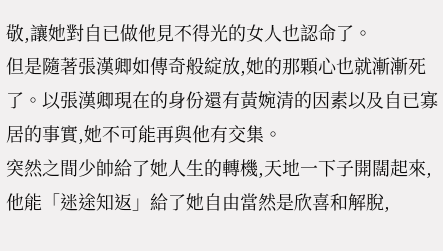敬,讓她對自已做他見不得光的女人也認命了。
但是隨著張漢卿如傳奇般綻放,她的那顆心也就漸漸死了。以張漢卿現在的身份還有黃婉清的因素以及自已寡居的事實,她不可能再與他有交集。
突然之間少帥給了她人生的轉機,天地一下子開闊起來,他能「迷途知返」給了她自由當然是欣喜和解脫,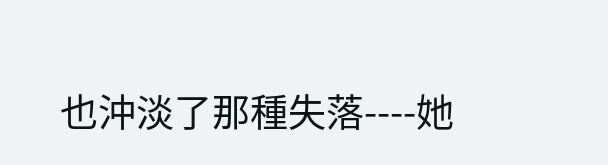也沖淡了那種失落----她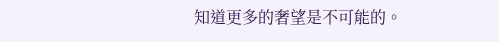知道更多的奢望是不可能的。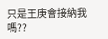只是王庚會接納我嗎??